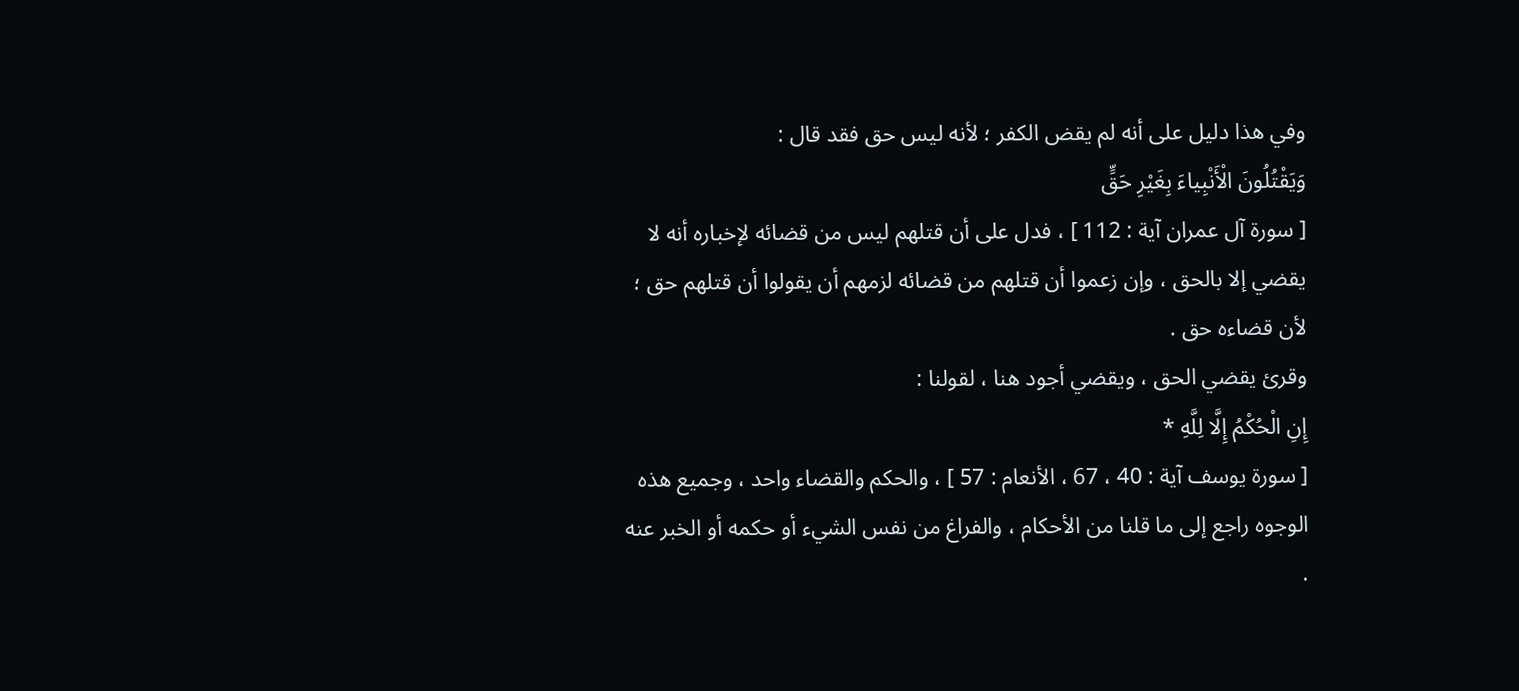وفي هذا دليل على أنه لم يقض الكفر ؛ لأنه ليس حق فقد قال :
وَيَقْتُلُونَ الْأَنْبِياءَ بِغَيْرِ حَقٍّ
[ سورة آل عمران آية : 112 ] ، فدل على أن قتلهم ليس من قضائه لإخباره أنه لا يقضي إلا بالحق ، وإن زعموا أن قتلهم من قضائه لزمهم أن يقولوا أن قتلهم حق ؛ لأن قضاءه حق .
وقرئ يقضي الحق ، ويقضي أجود هنا ، لقولنا :
إِنِ الْحُكْمُ إِلَّا لِلَّهِ *
[ سورة يوسف آية : 40 ، 67 ، الأنعام : 57 ] ، والحكم والقضاء واحد ، وجميع هذه الوجوه راجع إلى ما قلنا من الأحكام ، والفراغ من نفس الشيء أو حكمه أو الخبر عنه .